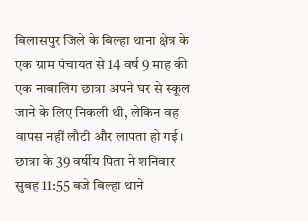बिलासपुर जिले के बिल्हा थाना क्षेत्र के एक ग्राम पंचायत से 14 वर्ष 9 माह की एक नाबालिग छात्रा अपने घर से स्कूल जाने के लिए निकली थी, लेकिन वह वापस नहीं लौटी और लापता हो गई। छात्रा के 39 वर्षीय पिता ने शनिवार सुबह 11:55 बजे बिल्हा थाने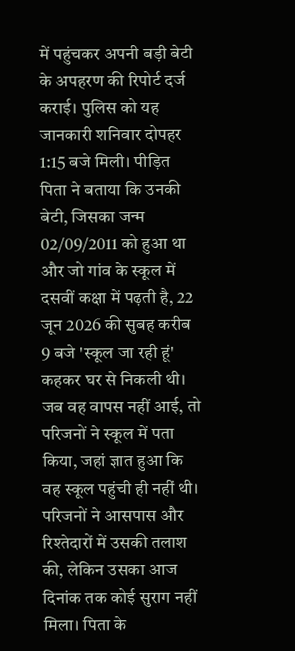में पहुंचकर अपनी बड़ी बेटी के अपहरण की रिपोर्ट दर्ज कराई। पुलिस को यह जानकारी शनिवार दोपहर 1:15 बजे मिली। पीड़ित पिता ने बताया कि उनकी बेटी, जिसका जन्म 02/09/2011 को हुआ था और जो गांव के स्कूल में दसवीं कक्षा में पढ़ती है, 22 जून 2026 की सुबह करीब 9 बजे 'स्कूल जा रही हूं' कहकर घर से निकली थी। जब वह वापस नहीं आई, तो परिजनों ने स्कूल में पता किया, जहां ज्ञात हुआ कि वह स्कूल पहुंची ही नहीं थी। परिजनों ने आसपास और रिश्तेदारों में उसकी तलाश की, लेकिन उसका आज दिनांक तक कोई सुराग नहीं मिला। पिता के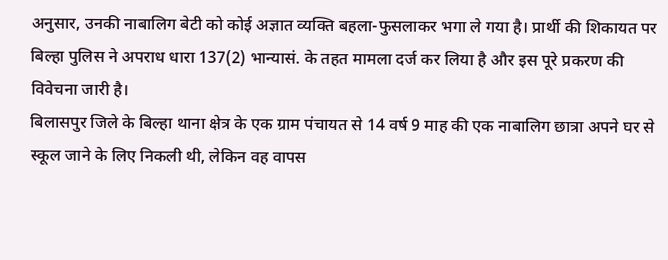अनुसार, उनकी नाबालिग बेटी को कोई अज्ञात व्यक्ति बहला-फुसलाकर भगा ले गया है। प्रार्थी की शिकायत पर बिल्हा पुलिस ने अपराध धारा 137(2) भान्यासं. के तहत मामला दर्ज कर लिया है और इस पूरे प्रकरण की विवेचना जारी है।
बिलासपुर जिले के बिल्हा थाना क्षेत्र के एक ग्राम पंचायत से 14 वर्ष 9 माह की एक नाबालिग छात्रा अपने घर से स्कूल जाने के लिए निकली थी, लेकिन वह वापस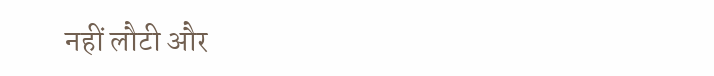नहीं लौटी और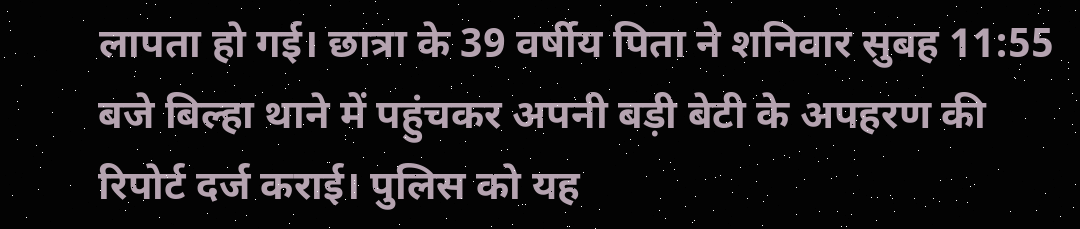लापता हो गई। छात्रा के 39 वर्षीय पिता ने शनिवार सुबह 11:55 बजे बिल्हा थाने में पहुंचकर अपनी बड़ी बेटी के अपहरण की रिपोर्ट दर्ज कराई। पुलिस को यह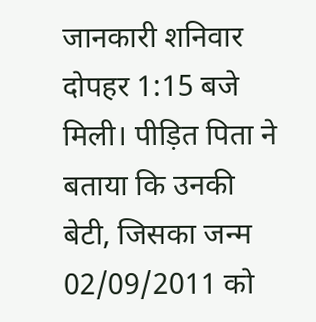जानकारी शनिवार दोपहर 1:15 बजे मिली। पीड़ित पिता ने बताया कि उनकी बेटी, जिसका जन्म 02/09/2011 को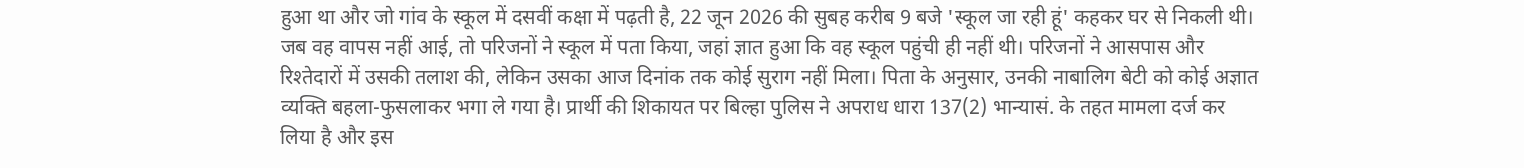हुआ था और जो गांव के स्कूल में दसवीं कक्षा में पढ़ती है, 22 जून 2026 की सुबह करीब 9 बजे 'स्कूल जा रही हूं' कहकर घर से निकली थी। जब वह वापस नहीं आई, तो परिजनों ने स्कूल में पता किया, जहां ज्ञात हुआ कि वह स्कूल पहुंची ही नहीं थी। परिजनों ने आसपास और रिश्तेदारों में उसकी तलाश की, लेकिन उसका आज दिनांक तक कोई सुराग नहीं मिला। पिता के अनुसार, उनकी नाबालिग बेटी को कोई अज्ञात व्यक्ति बहला-फुसलाकर भगा ले गया है। प्रार्थी की शिकायत पर बिल्हा पुलिस ने अपराध धारा 137(2) भान्यासं. के तहत मामला दर्ज कर लिया है और इस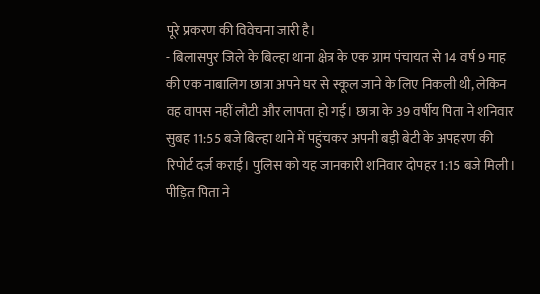पूरे प्रकरण की विवेचना जारी है।
- बिलासपुर जिले के बिल्हा थाना क्षेत्र के एक ग्राम पंचायत से 14 वर्ष 9 माह की एक नाबालिग छात्रा अपने घर से स्कूल जाने के लिए निकली थी, लेकिन वह वापस नहीं लौटी और लापता हो गई। छात्रा के 39 वर्षीय पिता ने शनिवार सुबह 11:55 बजे बिल्हा थाने में पहुंचकर अपनी बड़ी बेटी के अपहरण की रिपोर्ट दर्ज कराई। पुलिस को यह जानकारी शनिवार दोपहर 1:15 बजे मिली। पीड़ित पिता ने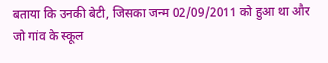बताया कि उनकी बेटी, जिसका जन्म 02/09/2011 को हुआ था और जो गांव के स्कूल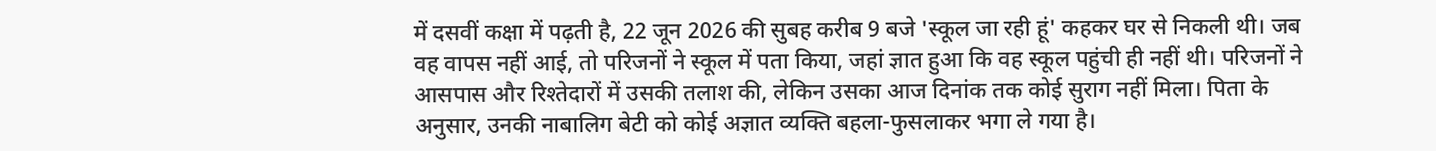में दसवीं कक्षा में पढ़ती है, 22 जून 2026 की सुबह करीब 9 बजे 'स्कूल जा रही हूं' कहकर घर से निकली थी। जब वह वापस नहीं आई, तो परिजनों ने स्कूल में पता किया, जहां ज्ञात हुआ कि वह स्कूल पहुंची ही नहीं थी। परिजनों ने आसपास और रिश्तेदारों में उसकी तलाश की, लेकिन उसका आज दिनांक तक कोई सुराग नहीं मिला। पिता के अनुसार, उनकी नाबालिग बेटी को कोई अज्ञात व्यक्ति बहला-फुसलाकर भगा ले गया है।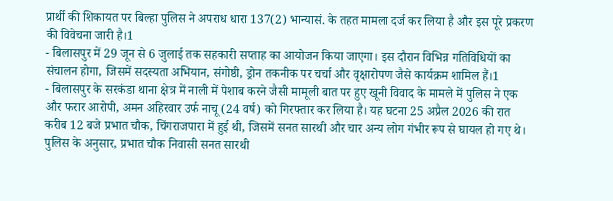प्रार्थी की शिकायत पर बिल्हा पुलिस ने अपराध धारा 137(2) भान्यासं. के तहत मामला दर्ज कर लिया है और इस पूरे प्रकरण की विवेचना जारी है।1
- बिलासपुर में 29 जून से 6 जुलाई तक सहकारी सप्ताह का आयोजन किया जाएगा। इस दौरान विभिन्न गतिविधियों का संचालन होगा, जिसमें सदस्यता अभियान, संगोष्ठी, ड्रोन तकनीक पर चर्चा और वृक्षारोपण जैसे कार्यक्रम शामिल हैं।1
- बिलासपुर के सरकंडा थाना क्षेत्र में नाली में पेशाब करने जैसी मामूली बात पर हुए खूनी विवाद के मामले में पुलिस ने एक और फरार आरोपी, अमन अहिरवार उर्फ नाचू (24 वर्ष) को गिरफ्तार कर लिया है। यह घटना 25 अप्रैल 2026 की रात करीब 12 बजे प्रभात चौक, चिंगराजपारा में हुई थी, जिसमें सनत सारथी और चार अन्य लोग गंभीर रूप से घायल हो गए थे। पुलिस के अनुसार, प्रभात चौक निवासी सनत सारथी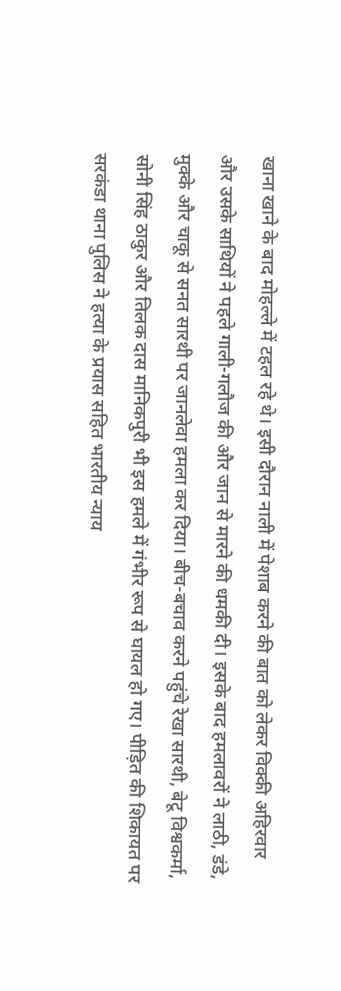खाना खाने के बाद मोहल्ले में टहल रहे थे। इसी दौरान नाली में पेशाब करने की बात को लेकर विक्की अहिरवार और उसके साथियों ने पहले गाली-गलौज की और जान से मारने की धमकी दी। इसके बाद हमलावरों ने लाठी, डंडे, मुक्के और चाकू से सनत सारथी पर जानलेवा हमला कर दिया। बीच-बचाव करने पहुंचे रेखा सारथी, बेटू विश्वकर्मा, सोनी सिंह ठाकुर और तिलक दास मानिकपुरी भी इस हमले में गंभीर रूप से घायल हो गए। पीड़ित की शिकायत पर सरकंडा थाना पुलिस ने हत्या के प्रयास सहित भारतीय न्याय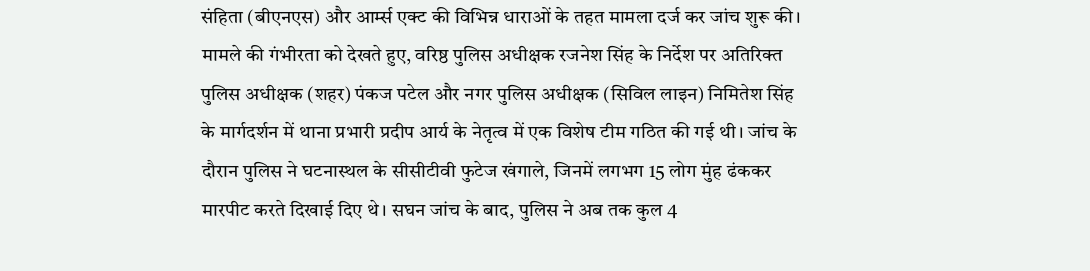संहिता (बीएनएस) और आर्म्स एक्ट की विभिन्न धाराओं के तहत मामला दर्ज कर जांच शुरू की। मामले की गंभीरता को देखते हुए, वरिष्ठ पुलिस अधीक्षक रजनेश सिंह के निर्देश पर अतिरिक्त पुलिस अधीक्षक (शहर) पंकज पटेल और नगर पुलिस अधीक्षक (सिविल लाइन) निमितेश सिंह के मार्गदर्शन में थाना प्रभारी प्रदीप आर्य के नेतृत्व में एक विशेष टीम गठित की गई थी। जांच के दौरान पुलिस ने घटनास्थल के सीसीटीवी फुटेज खंगाले, जिनमें लगभग 15 लोग मुंह ढंककर मारपीट करते दिखाई दिए थे। सघन जांच के बाद, पुलिस ने अब तक कुल 4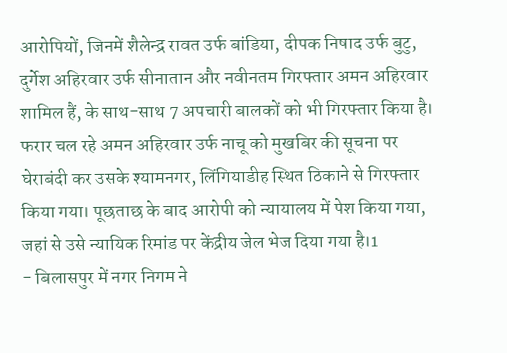आरोपियों, जिनमें शैलेन्द्र रावत उर्फ बांडिया, दीपक निषाद उर्फ बुटु, दुर्गेश अहिरवार उर्फ सीनातान और नवीनतम गिरफ्तार अमन अहिरवार शामिल हैं, के साथ-साथ 7 अपचारी बालकों को भी गिरफ्तार किया है। फरार चल रहे अमन अहिरवार उर्फ नाचू को मुखबिर की सूचना पर घेराबंदी कर उसके श्यामनगर, लिंगियाडीह स्थित ठिकाने से गिरफ्तार किया गया। पूछताछ के बाद आरोपी को न्यायालय में पेश किया गया, जहां से उसे न्यायिक रिमांड पर केंद्रीय जेल भेज दिया गया है।1
- बिलासपुर में नगर निगम ने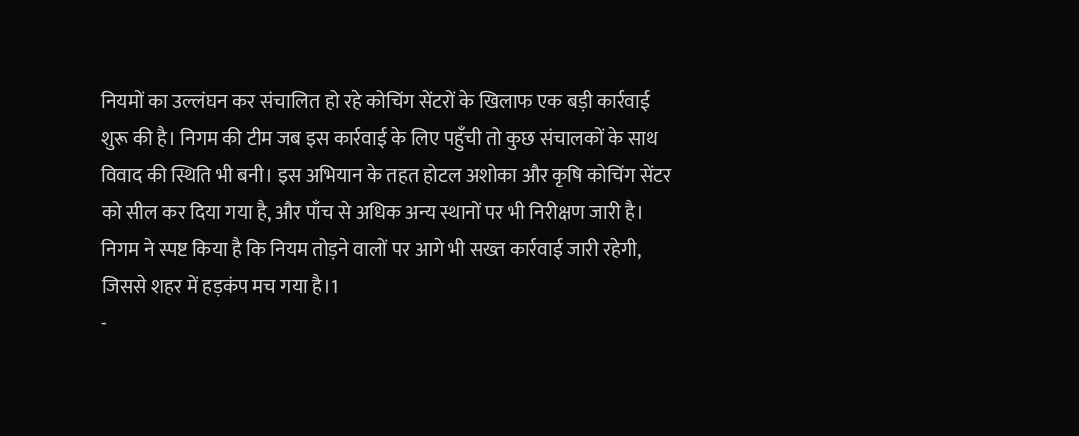नियमों का उल्लंघन कर संचालित हो रहे कोचिंग सेंटरों के खिलाफ एक बड़ी कार्रवाई शुरू की है। निगम की टीम जब इस कार्रवाई के लिए पहुँची तो कुछ संचालकों के साथ विवाद की स्थिति भी बनी। इस अभियान के तहत होटल अशोका और कृषि कोचिंग सेंटर को सील कर दिया गया है, और पाँच से अधिक अन्य स्थानों पर भी निरीक्षण जारी है। निगम ने स्पष्ट किया है कि नियम तोड़ने वालों पर आगे भी सख्त कार्रवाई जारी रहेगी, जिससे शहर में हड़कंप मच गया है।1
-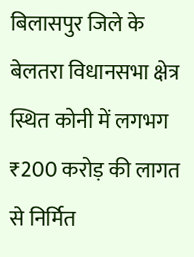बिलासपुर जिले के बेलतरा विधानसभा क्षेत्र स्थित कोनी में लगभग ₹200 करोड़ की लागत से निर्मित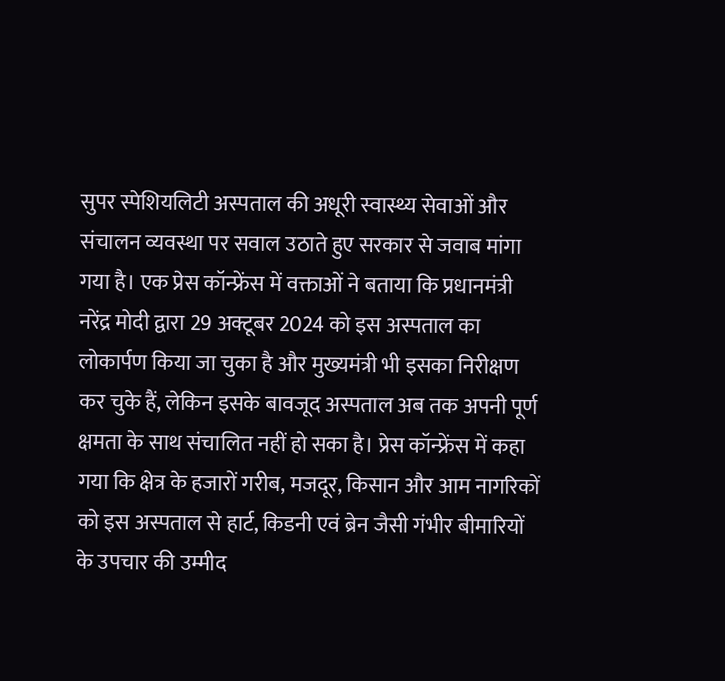सुपर स्पेशियलिटी अस्पताल की अधूरी स्वास्थ्य सेवाओं और संचालन व्यवस्था पर सवाल उठाते हुए सरकार से जवाब मांगा गया है। एक प्रेस कॉन्फ्रेंस में वक्ताओं ने बताया कि प्रधानमंत्री नरेंद्र मोदी द्वारा 29 अक्टूबर 2024 को इस अस्पताल का लोकार्पण किया जा चुका है और मुख्यमंत्री भी इसका निरीक्षण कर चुके हैं, लेकिन इसके बावजूद अस्पताल अब तक अपनी पूर्ण क्षमता के साथ संचालित नहीं हो सका है। प्रेस कॉन्फ्रेंस में कहा गया कि क्षेत्र के हजारों गरीब, मजदूर, किसान और आम नागरिकों को इस अस्पताल से हार्ट, किडनी एवं ब्रेन जैसी गंभीर बीमारियों के उपचार की उम्मीद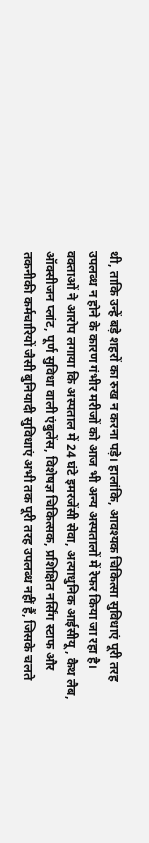थी, ताकि उन्हें बड़े शहरों का रुख न करना पड़े। हालांकि, आवश्यक चिकित्सा सुविधाएं पूरी तरह उपलब्ध न होने के कारण गंभीर मरीजों को आज भी अन्य अस्पतालों में रेफर किया जा रहा है। वक्ताओं ने आरोप लगाया कि अस्पताल में 24 घंटे इमरजेंसी सेवा, अत्याधुनिक आईसीयू, कैथ लैब, ऑक्सीजन प्लांट, पूर्ण सुविधा वाली एंबुलेंस, विशेषज्ञ चिकित्सक, प्रशिक्षित नर्सिंग स्टाफ और तकनीकी कर्मचारियों जैसी बुनियादी सुविधाएं अभी तक पूरी तरह उपलब्ध नहीं हैं, जिसके चलते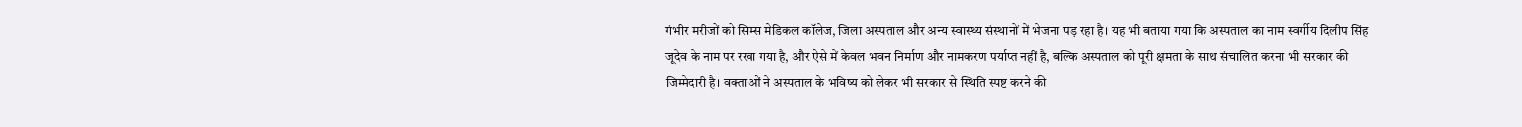गंभीर मरीजों को सिम्स मेडिकल कॉलेज, जिला अस्पताल और अन्य स्वास्थ्य संस्थानों में भेजना पड़ रहा है। यह भी बताया गया कि अस्पताल का नाम स्वर्गीय दिलीप सिंह जूदेव के नाम पर रखा गया है, और ऐसे में केवल भवन निर्माण और नामकरण पर्याप्त नहीं है, बल्कि अस्पताल को पूरी क्षमता के साथ संचालित करना भी सरकार की जिम्मेदारी है। वक्ताओं ने अस्पताल के भविष्य को लेकर भी सरकार से स्थिति स्पष्ट करने की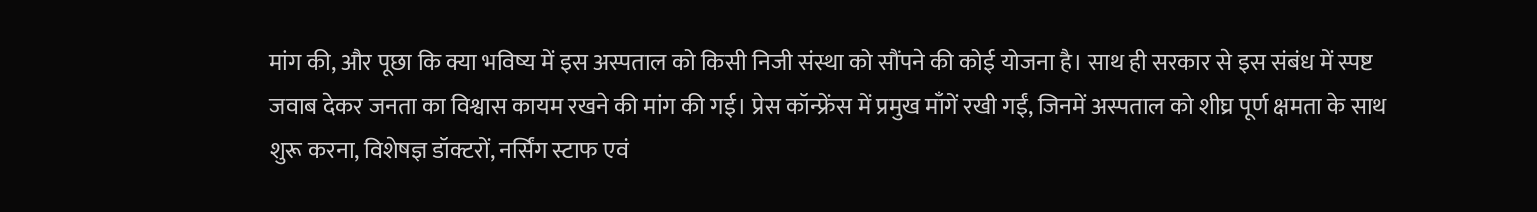मांग की, और पूछा कि क्या भविष्य में इस अस्पताल को किसी निजी संस्था को सौंपने की कोई योजना है। साथ ही सरकार से इस संबंध में स्पष्ट जवाब देकर जनता का विश्वास कायम रखने की मांग की गई। प्रेस कॉन्फ्रेंस में प्रमुख माँगें रखी गईं, जिनमें अस्पताल को शीघ्र पूर्ण क्षमता के साथ शुरू करना, विशेषज्ञ डॉक्टरों, नर्सिंग स्टाफ एवं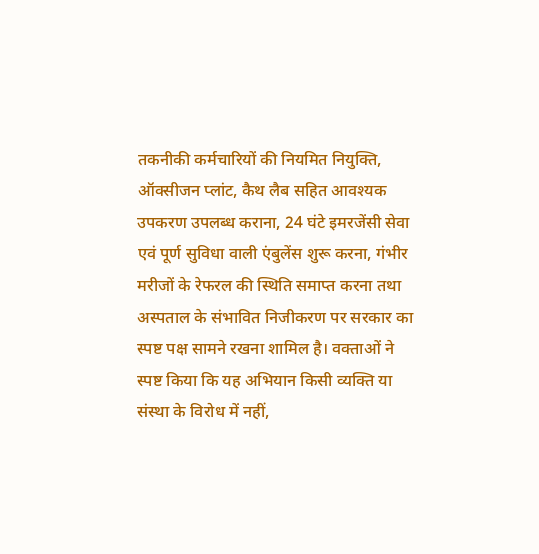तकनीकी कर्मचारियों की नियमित नियुक्ति, ऑक्सीजन प्लांट, कैथ लैब सहित आवश्यक उपकरण उपलब्ध कराना, 24 घंटे इमरजेंसी सेवा एवं पूर्ण सुविधा वाली एंबुलेंस शुरू करना, गंभीर मरीजों के रेफरल की स्थिति समाप्त करना तथा अस्पताल के संभावित निजीकरण पर सरकार का स्पष्ट पक्ष सामने रखना शामिल है। वक्ताओं ने स्पष्ट किया कि यह अभियान किसी व्यक्ति या संस्था के विरोध में नहीं,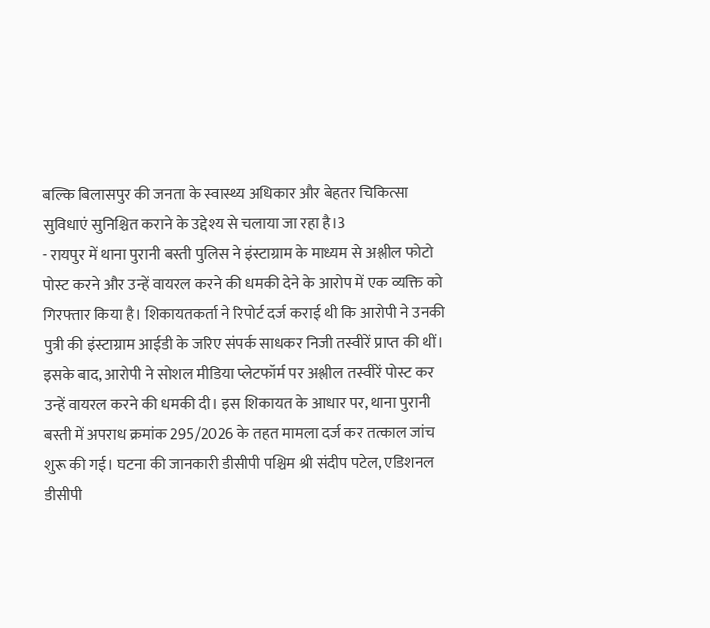बल्कि बिलासपुर की जनता के स्वास्थ्य अधिकार और बेहतर चिकित्सा सुविधाएं सुनिश्चित कराने के उद्देश्य से चलाया जा रहा है।3
- रायपुर में थाना पुरानी बस्ती पुलिस ने इंस्टाग्राम के माध्यम से अश्लील फोटो पोस्ट करने और उन्हें वायरल करने की धमकी देने के आरोप में एक व्यक्ति को गिरफ्तार किया है। शिकायतकर्ता ने रिपोर्ट दर्ज कराई थी कि आरोपी ने उनकी पुत्री की इंस्टाग्राम आईडी के जरिए संपर्क साधकर निजी तस्वीरें प्राप्त की थीं। इसके बाद, आरोपी ने सोशल मीडिया प्लेटफॉर्म पर अश्लील तस्वीरें पोस्ट कर उन्हें वायरल करने की धमकी दी। इस शिकायत के आधार पर, थाना पुरानी बस्ती में अपराध क्रमांक 295/2026 के तहत मामला दर्ज कर तत्काल जांच शुरू की गई। घटना की जानकारी डीसीपी पश्चिम श्री संदीप पटेल, एडिशनल डीसीपी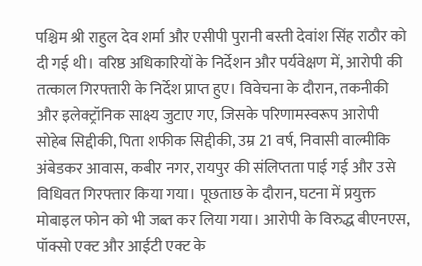पश्चिम श्री राहुल देव शर्मा और एसीपी पुरानी बस्ती देवांश सिंह राठौर को दी गई थी। वरिष्ठ अधिकारियों के निर्देशन और पर्यवेक्षण में, आरोपी की तत्काल गिरफ्तारी के निर्देश प्राप्त हुए। विवेचना के दौरान, तकनीकी और इलेक्ट्रॉनिक साक्ष्य जुटाए गए, जिसके परिणामस्वरूप आरोपी सोहेब सिद्दीकी, पिता शफीक सिद्दीकी, उम्र 21 वर्ष, निवासी वाल्मीकि अंबेडकर आवास, कबीर नगर, रायपुर की संलिप्तता पाई गई और उसे विधिवत गिरफ्तार किया गया। पूछताछ के दौरान, घटना में प्रयुक्त मोबाइल फोन को भी जब्त कर लिया गया। आरोपी के विरुद्ध बीएनएस, पॉक्सो एक्ट और आईटी एक्ट के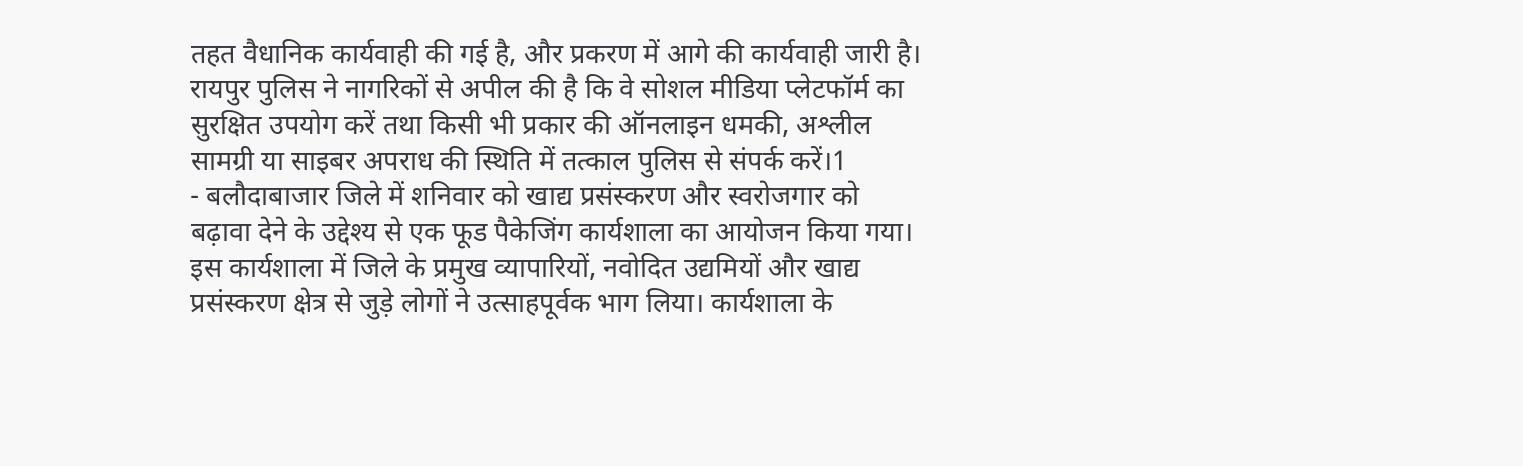तहत वैधानिक कार्यवाही की गई है, और प्रकरण में आगे की कार्यवाही जारी है। रायपुर पुलिस ने नागरिकों से अपील की है कि वे सोशल मीडिया प्लेटफॉर्म का सुरक्षित उपयोग करें तथा किसी भी प्रकार की ऑनलाइन धमकी, अश्लील सामग्री या साइबर अपराध की स्थिति में तत्काल पुलिस से संपर्क करें।1
- बलौदाबाजार जिले में शनिवार को खाद्य प्रसंस्करण और स्वरोजगार को बढ़ावा देने के उद्देश्य से एक फूड पैकेजिंग कार्यशाला का आयोजन किया गया। इस कार्यशाला में जिले के प्रमुख व्यापारियों, नवोदित उद्यमियों और खाद्य प्रसंस्करण क्षेत्र से जुड़े लोगों ने उत्साहपूर्वक भाग लिया। कार्यशाला के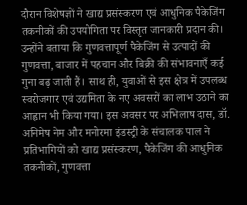दौरान विशेषज्ञों ने खाद्य प्रसंस्करण एवं आधुनिक पैकेजिंग तकनीकों की उपयोगिता पर विस्तृत जानकारी प्रदान की। उन्होंने बताया कि गुणवत्तापूर्ण पैकेजिंग से उत्पादों की गुणवत्ता, बाजार में पहचान और बिक्री की संभावनाएँ कई गुना बढ़ जाती हैं। साथ ही, युवाओं से इस क्षेत्र में उपलब्ध स्वरोजगार एवं उद्यमिता के नए अवसरों का लाभ उठाने का आह्वान भी किया गया। इस अवसर पर अभिलाष दास, डॉ. अनिमेष नेम और मनोरमा इंडस्ट्री के संचालक पाल ने प्रतिभागियों को खाद्य प्रसंस्करण, पैकेजिंग की आधुनिक तकनीकों, गुणवत्ता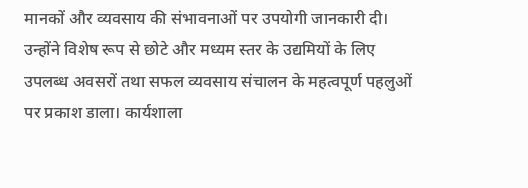मानकों और व्यवसाय की संभावनाओं पर उपयोगी जानकारी दी। उन्होंने विशेष रूप से छोटे और मध्यम स्तर के उद्यमियों के लिए उपलब्ध अवसरों तथा सफल व्यवसाय संचालन के महत्वपूर्ण पहलुओं पर प्रकाश डाला। कार्यशाला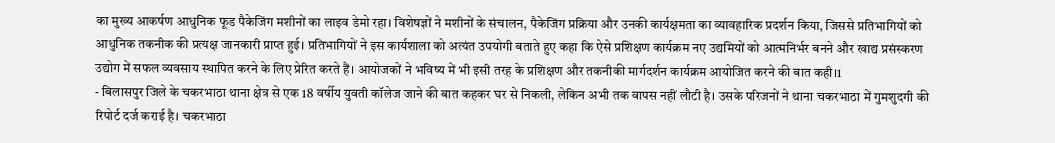का मुख्य आकर्षण आधुनिक फूड पैकेजिंग मशीनों का लाइव डेमो रहा। विशेषज्ञों ने मशीनों के संचालन, पैकेजिंग प्रक्रिया और उनकी कार्यक्षमता का व्यावहारिक प्रदर्शन किया, जिससे प्रतिभागियों को आधुनिक तकनीक की प्रत्यक्ष जानकारी प्राप्त हुई। प्रतिभागियों ने इस कार्यशाला को अत्यंत उपयोगी बताते हुए कहा कि ऐसे प्रशिक्षण कार्यक्रम नए उद्यमियों को आत्मनिर्भर बनने और खाद्य प्रसंस्करण उद्योग में सफल व्यवसाय स्थापित करने के लिए प्रेरित करते हैं। आयोजकों ने भविष्य में भी इसी तरह के प्रशिक्षण और तकनीकी मार्गदर्शन कार्यक्रम आयोजित करने की बात कही।1
- बिलासपुर जिले के चकरभाठा थाना क्षेत्र से एक 18 वर्षीय युवती कॉलेज जाने की बात कहकर घर से निकली, लेकिन अभी तक वापस नहीं लौटी है। उसके परिजनों ने थाना चकरभाठा में गुमशुदगी की रिपोर्ट दर्ज कराई है। चकरभाठा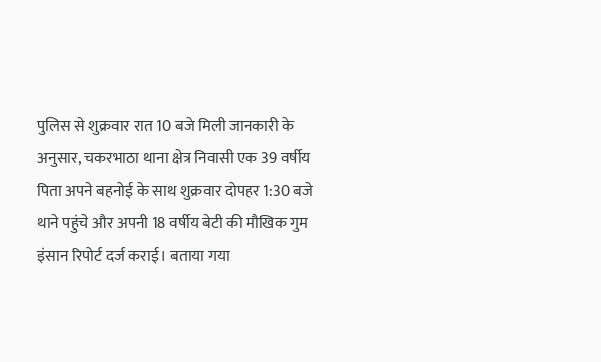पुलिस से शुक्रवार रात 10 बजे मिली जानकारी के अनुसार, चकरभाठा थाना क्षेत्र निवासी एक 39 वर्षीय पिता अपने बहनोई के साथ शुक्रवार दोपहर 1:30 बजे थाने पहुंचे और अपनी 18 वर्षीय बेटी की मौखिक गुम इंसान रिपोर्ट दर्ज कराई। बताया गया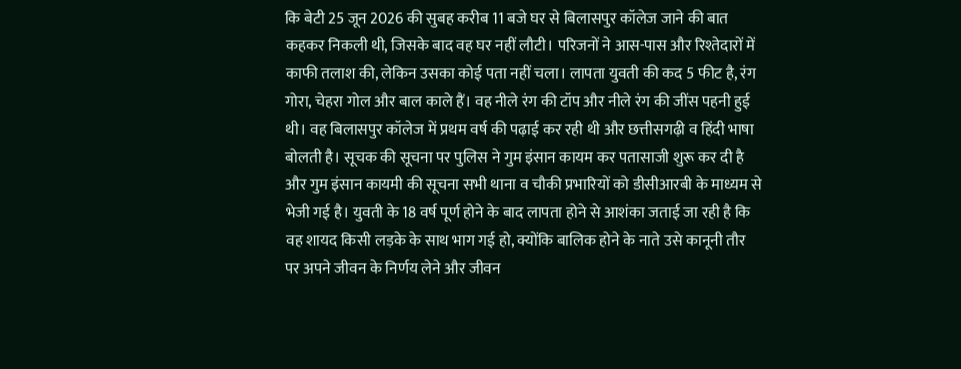कि बेटी 25 जून 2026 की सुबह करीब 11 बजे घर से बिलासपुर कॉलेज जाने की बात कहकर निकली थी, जिसके बाद वह घर नहीं लौटी। परिजनों ने आस-पास और रिश्तेदारों में काफी तलाश की, लेकिन उसका कोई पता नहीं चला। लापता युवती की कद 5 फीट है, रंग गोरा, चेहरा गोल और बाल काले हैं। वह नीले रंग की टॉप और नीले रंग की जींस पहनी हुई थी। वह बिलासपुर कॉलेज में प्रथम वर्ष की पढ़ाई कर रही थी और छत्तीसगढ़ी व हिंदी भाषा बोलती है। सूचक की सूचना पर पुलिस ने गुम इंसान कायम कर पतासाजी शुरू कर दी है और गुम इंसान कायमी की सूचना सभी थाना व चौकी प्रभारियों को डीसीआरबी के माध्यम से भेजी गई है। युवती के 18 वर्ष पूर्ण होने के बाद लापता होने से आशंका जताई जा रही है कि वह शायद किसी लड़के के साथ भाग गई हो, क्योंकि बालिक होने के नाते उसे कानूनी तौर पर अपने जीवन के निर्णय लेने और जीवन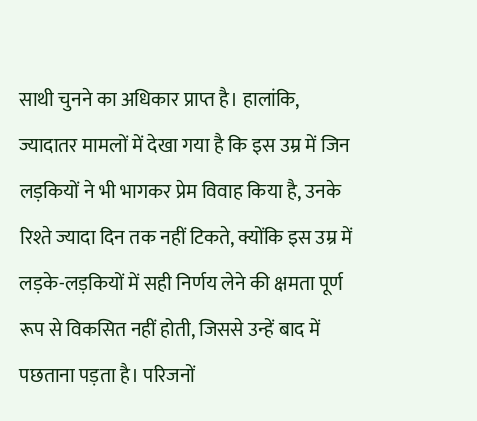साथी चुनने का अधिकार प्राप्त है। हालांकि, ज्यादातर मामलों में देखा गया है कि इस उम्र में जिन लड़कियों ने भी भागकर प्रेम विवाह किया है, उनके रिश्ते ज्यादा दिन तक नहीं टिकते, क्योंकि इस उम्र में लड़के-लड़कियों में सही निर्णय लेने की क्षमता पूर्ण रूप से विकसित नहीं होती, जिससे उन्हें बाद में पछताना पड़ता है। परिजनों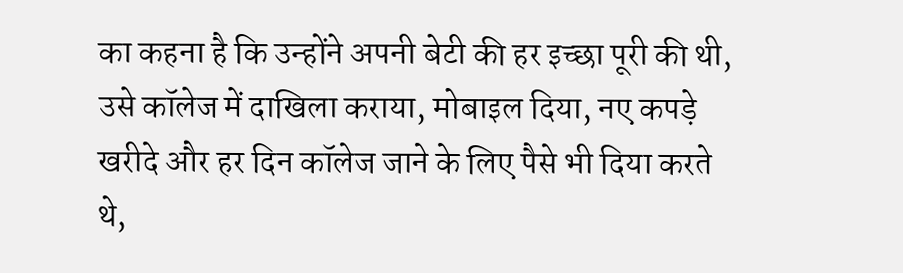का कहना है कि उन्होंने अपनी बेटी की हर इच्छा पूरी की थी, उसे कॉलेज में दाखिला कराया, मोबाइल दिया, नए कपड़े खरीदे और हर दिन कॉलेज जाने के लिए पैसे भी दिया करते थे,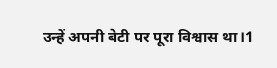उन्हें अपनी बेटी पर पूरा विश्वास था।1